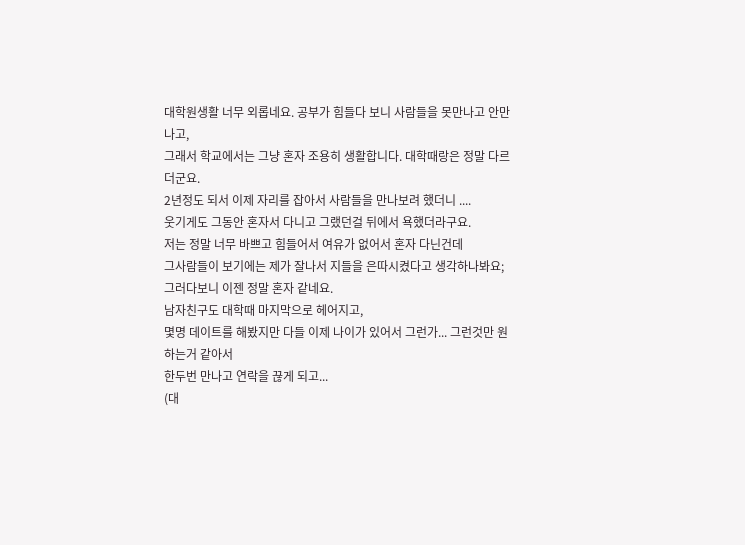대학원생활 너무 외롭네요. 공부가 힘들다 보니 사람들을 못만나고 안만나고,
그래서 학교에서는 그냥 혼자 조용히 생활합니다. 대학때랑은 정말 다르더군요.
2년정도 되서 이제 자리를 잡아서 사람들을 만나보려 했더니 ....
웃기게도 그동안 혼자서 다니고 그랬던걸 뒤에서 욕했더라구요.
저는 정말 너무 바쁘고 힘들어서 여유가 없어서 혼자 다닌건데
그사람들이 보기에는 제가 잘나서 지들을 은따시켰다고 생각하나봐요;
그러다보니 이젠 정말 혼자 같네요.
남자친구도 대학때 마지막으로 헤어지고,
몇명 데이트를 해봤지만 다들 이제 나이가 있어서 그런가... 그런것만 원하는거 같아서
한두번 만나고 연락을 끊게 되고...
(대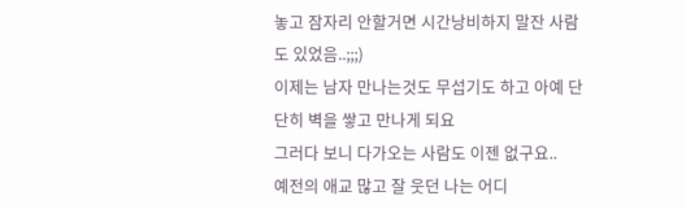놓고 잠자리 안할거면 시간낭비하지 말잔 사람도 있었음..;;;)
이제는 남자 만나는것도 무섭기도 하고 아예 단단히 벽을 쌓고 만나게 되요
그러다 보니 다가오는 사람도 이젠 없구요..
예전의 애교 많고 잘 웃던 나는 어디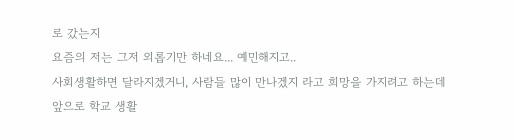로 갔는지
요즘의 저는 그저 외롭기만 하네요... 예민해지고..
사회생활하면 달라지겠거니, 사람들 많이 만나겠지 라고 희망을 가지려고 하는데
앞으로 학교 생활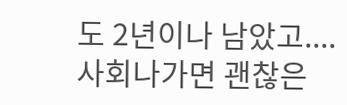도 2년이나 남았고....
사회나가면 괜찮은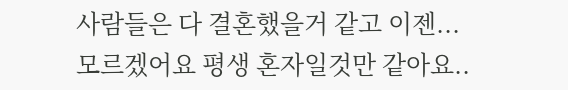사람들은 다 결혼했을거 같고 이젠...
모르겠어요 평생 혼자일것만 같아요..